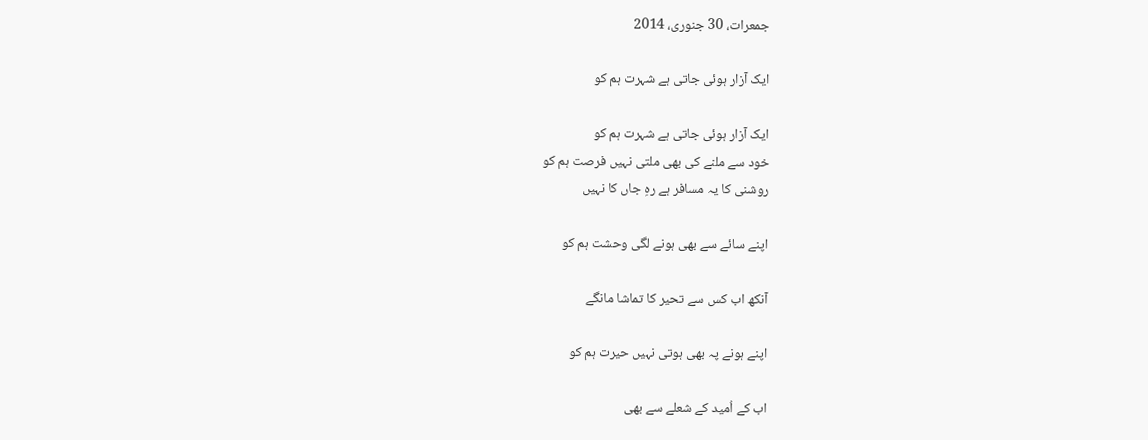جمعرات، 30 جنوری، 2014

ایک آزار ہوئی جاتی ہے شہرت ہم کو

ایک آزار ہوئی جاتی ہے شہرت ہم کو
خود سے ملنے کی بھی ملتی نہیں فرصت ہم کو
روشنی کا یہ مسافر ہے رہِ جاں کا نہیں

اپنے سائے سے بھی ہونے لگی وحشت ہم کو

آنکھ اب کس سے تحیر کا تماشا مانگے

اپنے ہونے پہ بھی ہوتی نہیں حیرت ہم کو

اب کے اُمید کے شعلے سے بھی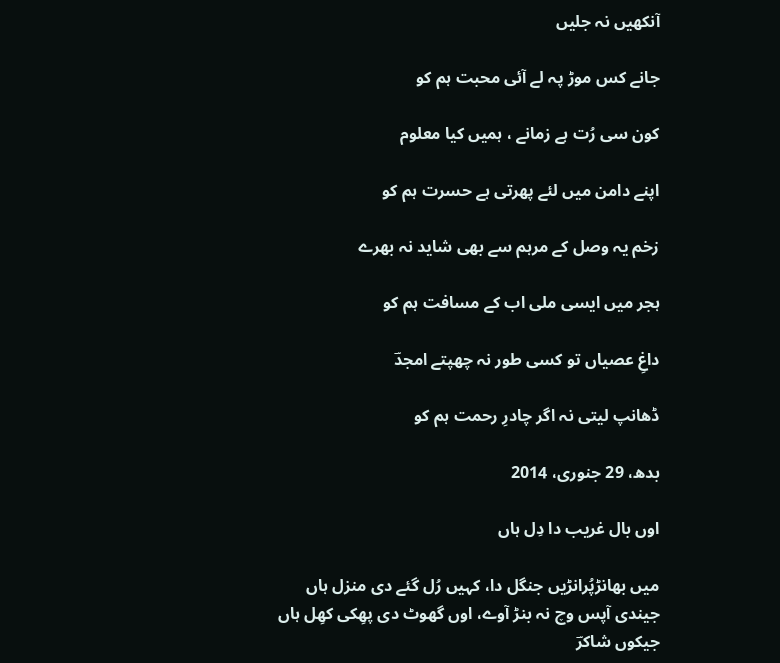آنکھیں نہ جلیں

جانے کس موڑ پہ لے آئی محبت ہم کو

کون سی رُت ہے زمانے ، ہمیں کیا معلوم

اپنے دامن میں لئے پھرتی ہے حسرت ہم کو

زخم یہ وصل کے مرہم سے بھی شاید نہ بھرے

ہجر میں ایسی ملی اب کے مسافت ہم کو

داغِ عصیاں تو کسی طور نہ چھپتے امجدؔ

ڈھانپ لیتی نہ اگر چادرِ رحمت ہم کو

بدھ، 29 جنوری، 2014

اوں بال غریب دا دِل ہاں

میں بھانڑپُرانڑیں جنگل دا، کہیں رُل گئے دی منزل ہاں
جیندی آپس وچ نہ بنڑ آوے، اوں گھوٹ دی پھِکی کھِل ہاں
جیکوں شاکرؔ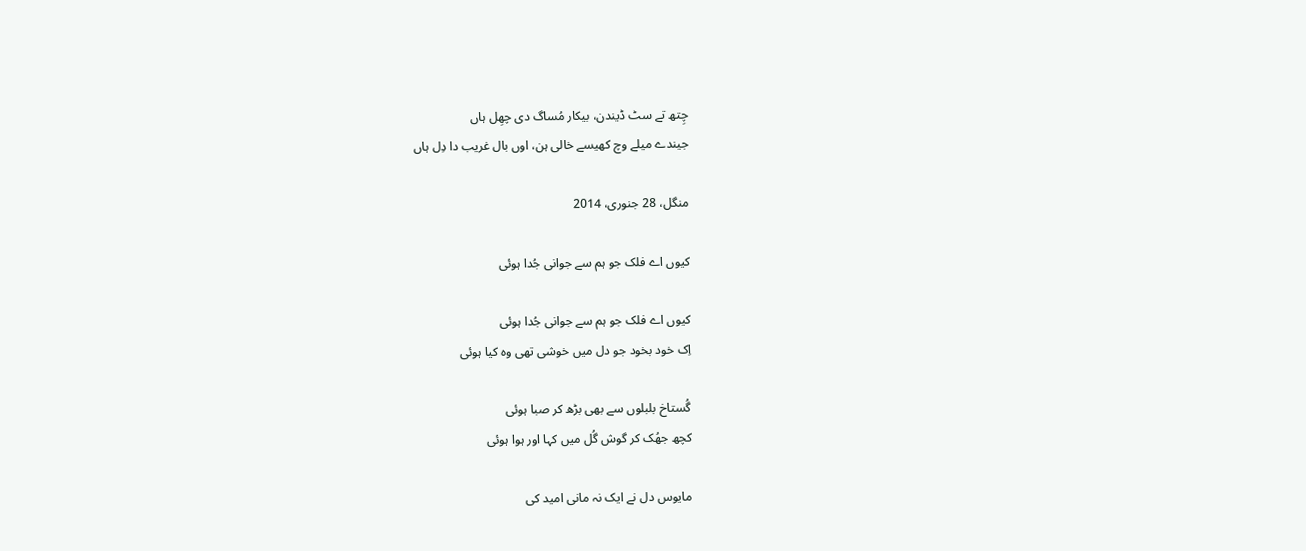چِتھ تے سٹ ڈیندن، بیکار مُساگ دی چھِل ہاں
جیندے میلے وچ کھیسے خالی ہن، اوں بال غریب دا دِل ہاں

منگل، 28 جنوری، 2014

کیوں اے فلک جو ہم سے جوانی جُدا ہوئی

کیوں اے فلک جو ہم سے جوانی جُدا ہوئی
اِک خود بخود جو دل میں خوشی تھی وہ کیا ہوئی

گُستاخ بلبلوں سے بھی بڑھ کر صبا ہوئی
کچھ جھُک کر گوش گُل میں کہا اور ہوا ہوئی

مایوس دل نے ایک نہ مانی امید کی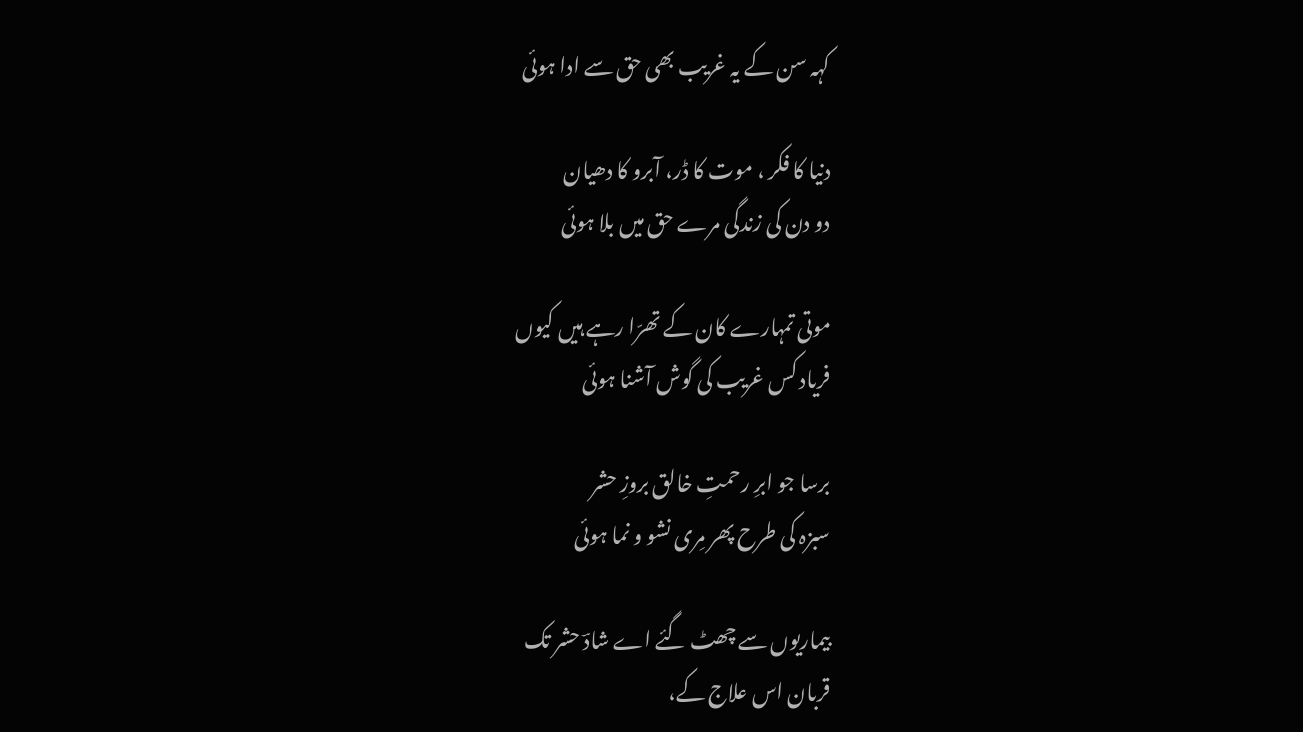کہہ سن کے یہ غریب بھی حق سے ادا ہوئی

دنیا کا فکر ، موت کا ڈر، آبرو کا دھیان
دو دن کی زندگی مرے حق میں بلا ہوئی

موتی تمہارے کان کے تھرّا رہے ہیں کیوں
فریاد کس غریب کی گوش آشنا ہوئی

برسا جو ابرِ رحمتِ خالق بروزِ حشر
سبزہ کی طرح پھر مِری نشو و نما ہوئی

بیماریوں سے چھٹ گئے اے شادؔ حشر تک
قربان اس علاج کے،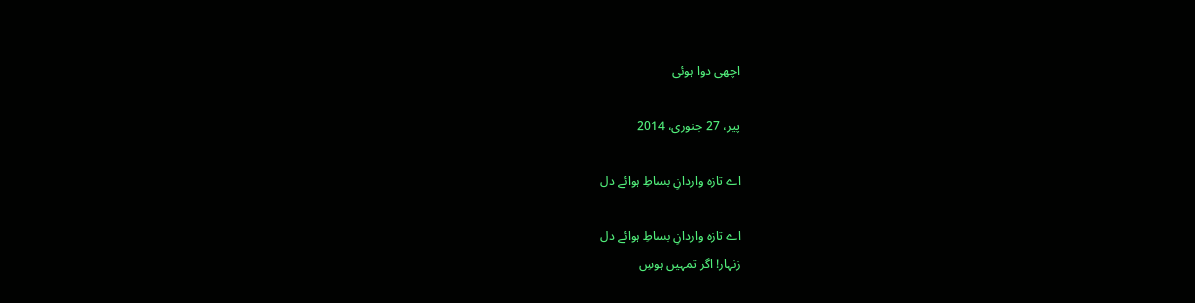اچھی دوا ہوئی

پیر، 27 جنوری، 2014

اے تازہ واردانِ بساطِ ہوائے دل

اے تازہ واردانِ بساطِ ہوائے دل
زنہار! اگر تمہیں ہوسِ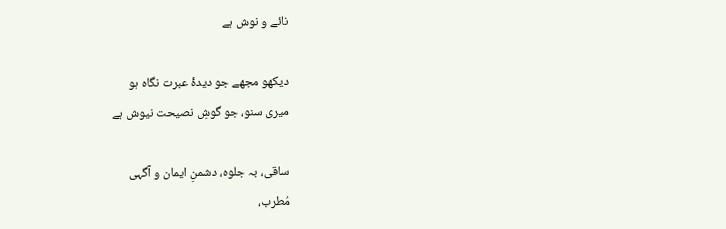نائے و نوش ہے

دیکھو مجھے جو دیدۂ عبرت نگاہ ہو
میری سنو، جو گوشِ نصیحت نیوش ہے

ساقی، بہ جلوہ، دشمنِ ایمان و آگہی
مُطرب،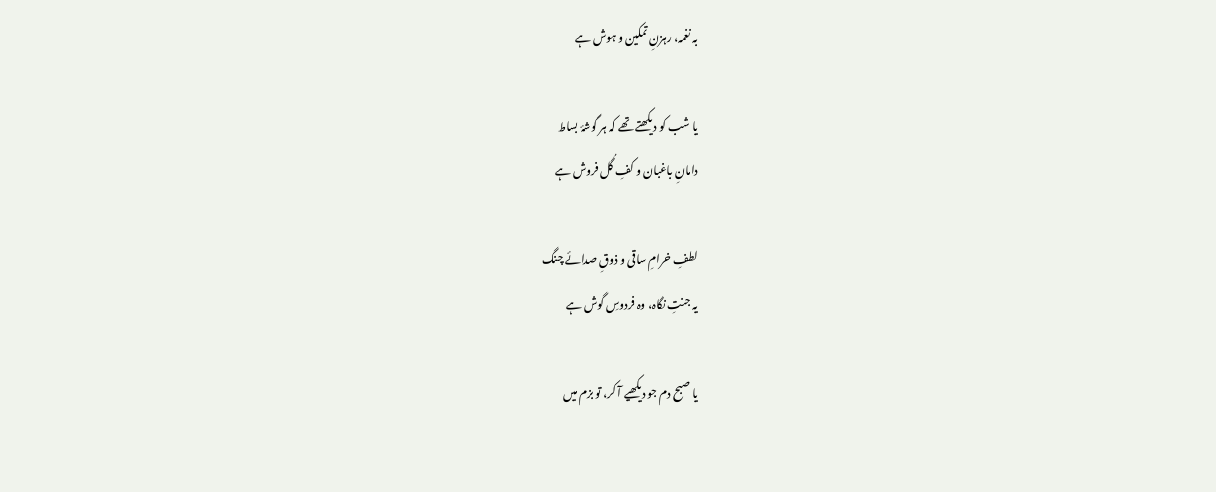بہ نغمہ، رہزنِ تمکین و ہوش ہے

یا شب کو دیکھتے تھے کہ ہر گوشۂ بساط
دامانِ باغبان و کفِ گُل فروش ہے

لطفِ خرامِ ساقی و ذوقِ صدائے چنگ
یہ جنتِ نگاہ، وہ فردوسِ گوش ہے

یا صبح دم جو دیکھیے آ کر، تو بزم میں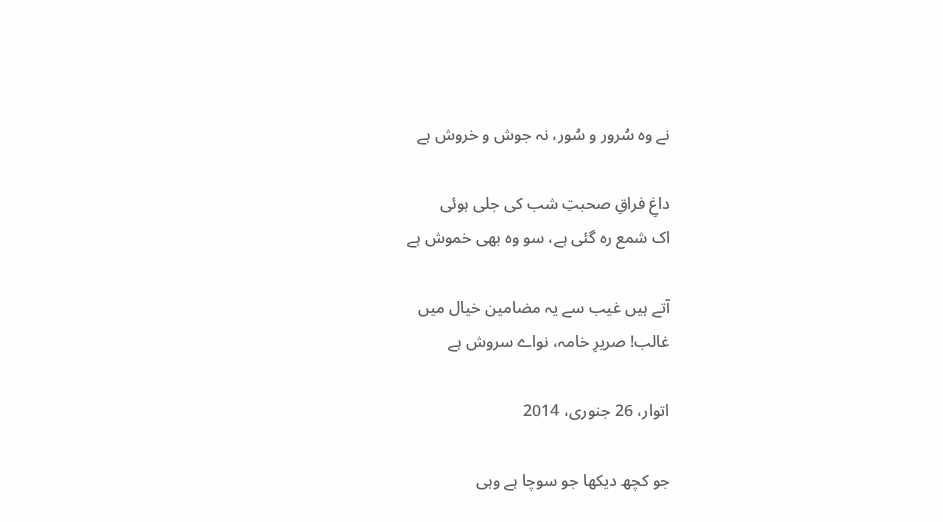نے وہ سُرور و سُور، نہ جوش و خروش ہے

داغِ فراقِ صحبتِ شب کی جلی ہوئی
اک شمع رہ گئی ہے، سو وہ بھی خموش ہے

آتے ہیں غیب سے یہ مضامین خیال میں
غالب! صریرِ خامہ، نواے سروش ہے

اتوار، 26 جنوری، 2014

جو کچھ دیکھا جو سوچا ہے وہی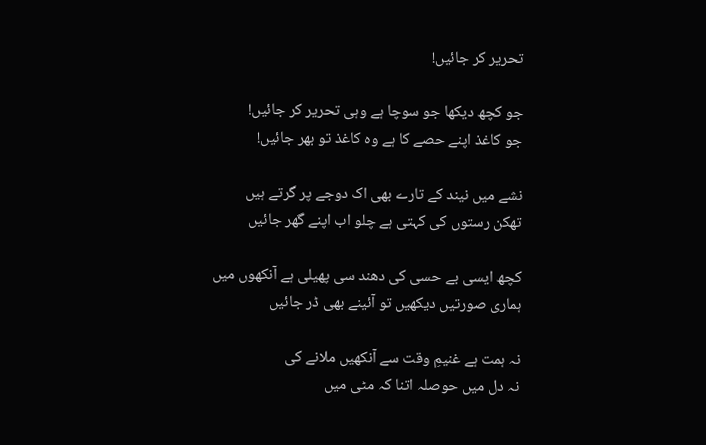تحریر کر جائیں!

جو کچھ دیکھا جو سوچا ہے وہی تحریر کر جائیں!
جو کاغذ اپنے حصے کا ہے وہ کاغذ تو بھر جائیں!

نشے میں نیند کے تارے بھی اک دوجے پر گرتے ہیں
تھکن رستوں کی کہتی ہے چلو اب اپنے گھر جائیں

کچھ ایسی بے حسی کی دھند سی پھیلی ہے آنکھوں میں
ہماری صورتیں دیکھیں تو آئینے بھی ڈر جائیں

نہ ہمت ہے غنیمِ وقت سے آنکھیں ملانے کی
نہ دل میں حوصلہ اتنا کہ مٹی میں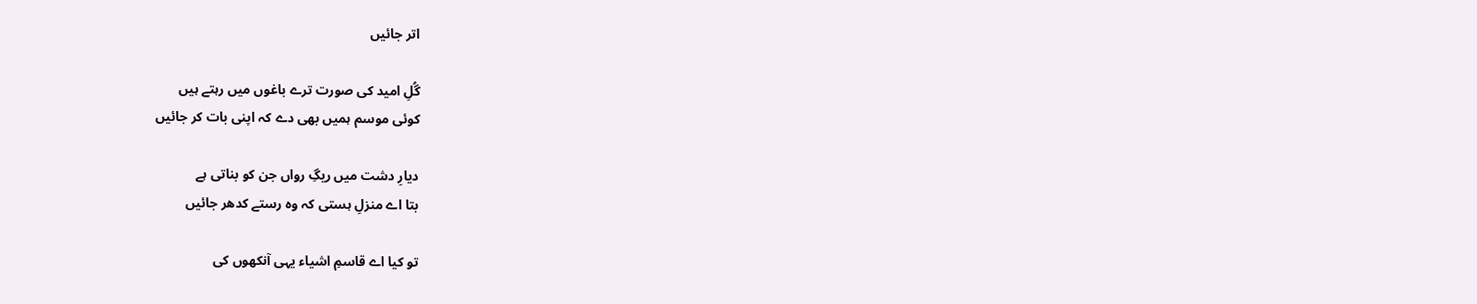اتر جائیں

گُلِ امید کی صورت ترے باغوں میں رہتے ہیں
کوئی موسم ہمیں بھی دے کہ اپنی بات کر جائیں

دیارِ دشت میں ریگِ رواں جن کو بناتی ہے
بتا اے منزلِ ہستی کہ وہ رستے کدھر جائیں

تو کیا اے قاسمِ اشیاء یہی آنکھوں کی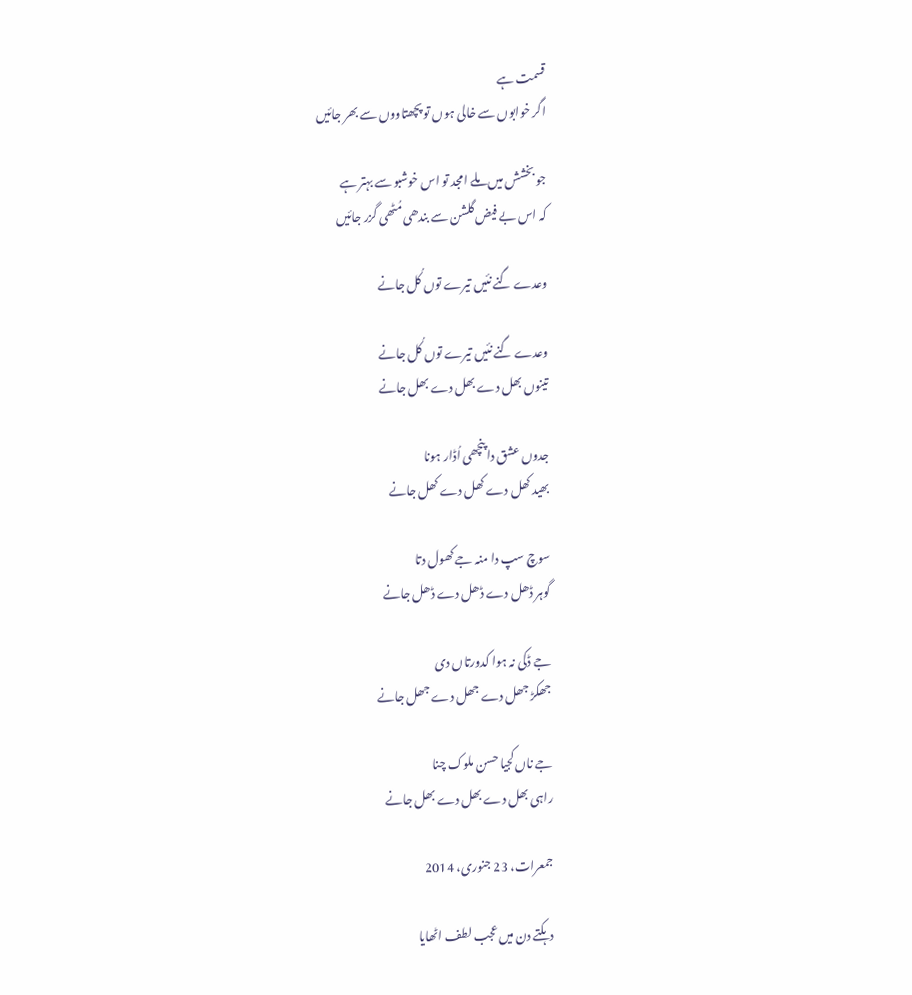قسمت ہے
اگر خوابوں سے خالی ہوں تو پچھتاووں سے بھر جائیں

جو بخشش میں ملے امجد تو اس خوشبو سے بہتر ہے
کہ اس بے فیض گلشن سے بندھی مُٹھی گزر جائیں

وعدے گنے نئیں تیرے توں کُل جانے

وعدے گنے نئیں تیرے توں کُل جانے
تینوں بھل دے بھل دے بھل جانے

جدوں عشق دا پنچھی اُڈار ہونا
بھید کھل دے کھل دے کھل جانے

سوچ سپ دا منہ جے کھول دتا
گوہر ڈھل دے ڈھل دے ڈھل جانے

جے ڈکی نہ ہوا کدورتاں دی
جھکڑ جھل دے جھل دے جھل جانے

جے ناں کجیا حسن ملوک چنا
راہی بھل دے بھل دے بھل جانے

جمعرات، 23 جنوری، 2014

دہکتے دن میں عجب لطف اٹھایا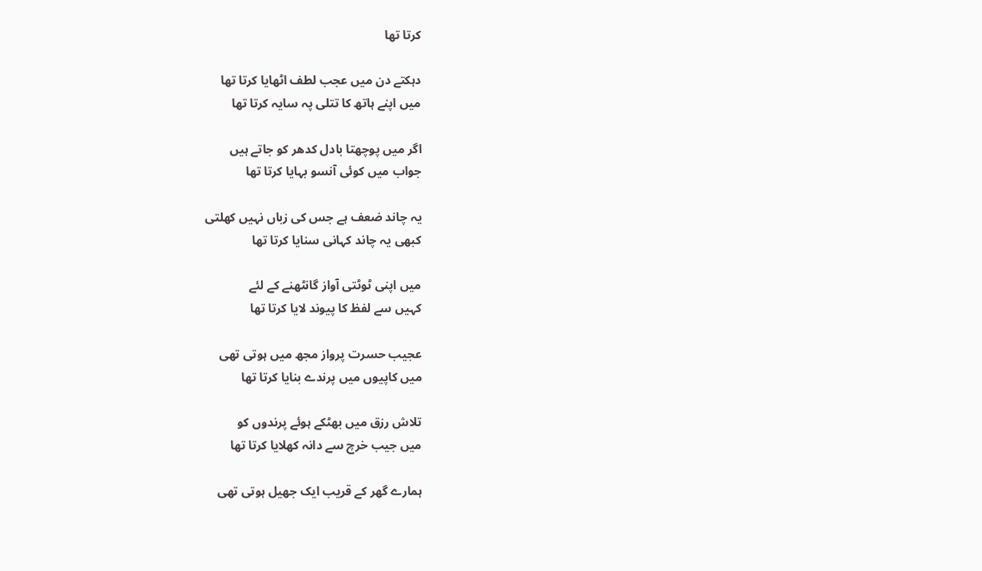کرتا تھا

دہکتے دن میں عجب لطف اٹھایا کرتا تھا
میں اپنے ہاتھ کا تتلی پہ سایہ کرتا تھا

اگر میں پوچھتا بادل کدھر کو جاتے ہیں
جواب میں کوئی آنسو بہایا کرتا تھا

یہ چاند ضعف ہے جس کی زباں نہیں کھلتی
کبھی یہ چاند کہانی سنایا کرتا تھا

میں اپنی ٹوٹتی آواز گانٹھنے کے لئے
کہیں سے لفظ کا پیوند لایا کرتا تھا

عجیب حسرت پرواز مجھ میں ہوتی تھی
میں کاپیوں میں پرندے بنایا کرتا تھا

تلاش رزق میں بھٹکے ہوئے پرندوں کو
میں جیب خرچ سے دانہ کھلایا کرتا تھا

ہمارے گھر کے قریب ایک جھیل ہوتی تھی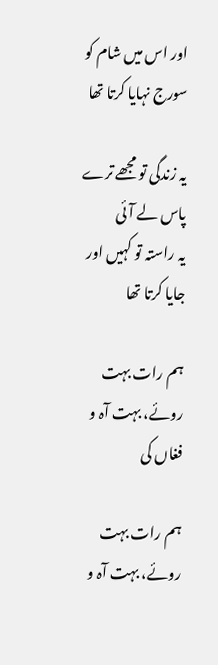اور اس میں شام کو سورج نہایا کرتا تھا

یہ زندگی تو مجھے ترے پاس لے آئی
یہ راستہ تو کہیں اور جایا کرتا تھا

ہم رات بہت روئے، بہت آہ و فغاں کی

ہم رات بہت روئے، بہت آہ و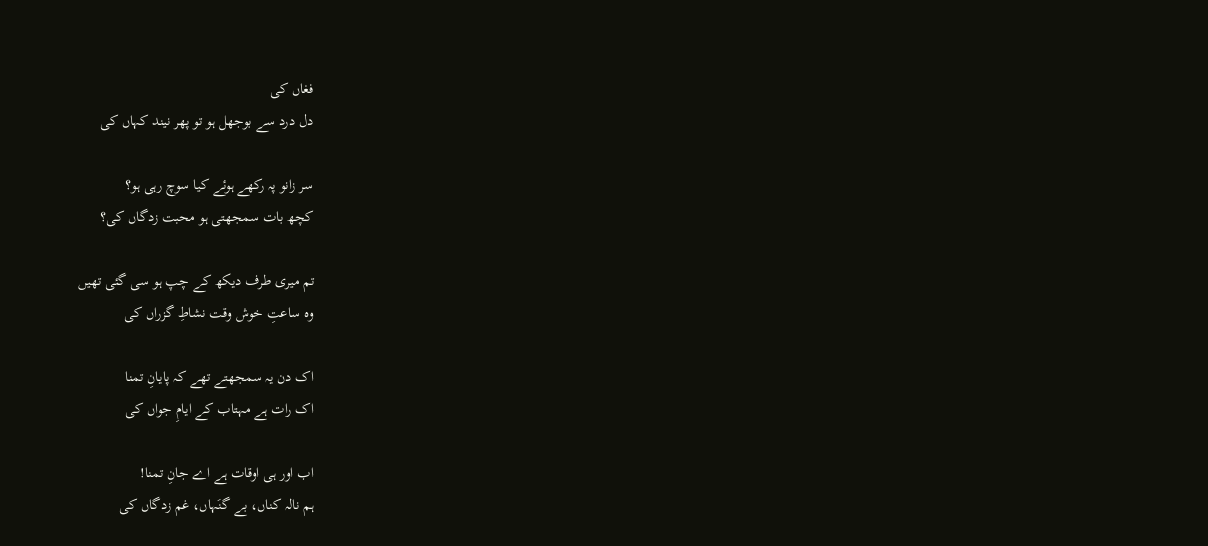فغاں کی
دل درد سے بوجھل ہو تو پھر نیند کہاں کی

سر زانو پہ رکھے ہوئے کیا سوچ رہی ہو؟
کچھ بات سمجھتی ہو محبت زدگاں کی؟

تم میری طرف دیکھ کے چپ ہو سی گئی تھیں
وہ ساعتِ خوش وقت نشاطِ گزراں کی

اک دن یہ سمجھتے تھے کہ پایانِ تمنا
اک رات ہے مہتاب کے ایامِ جواں کی

اب اور ہی اوقات ہے اے جانِ تمنا!
ہم نالہ کناں، بے گنَہاں، غم زدگاں کی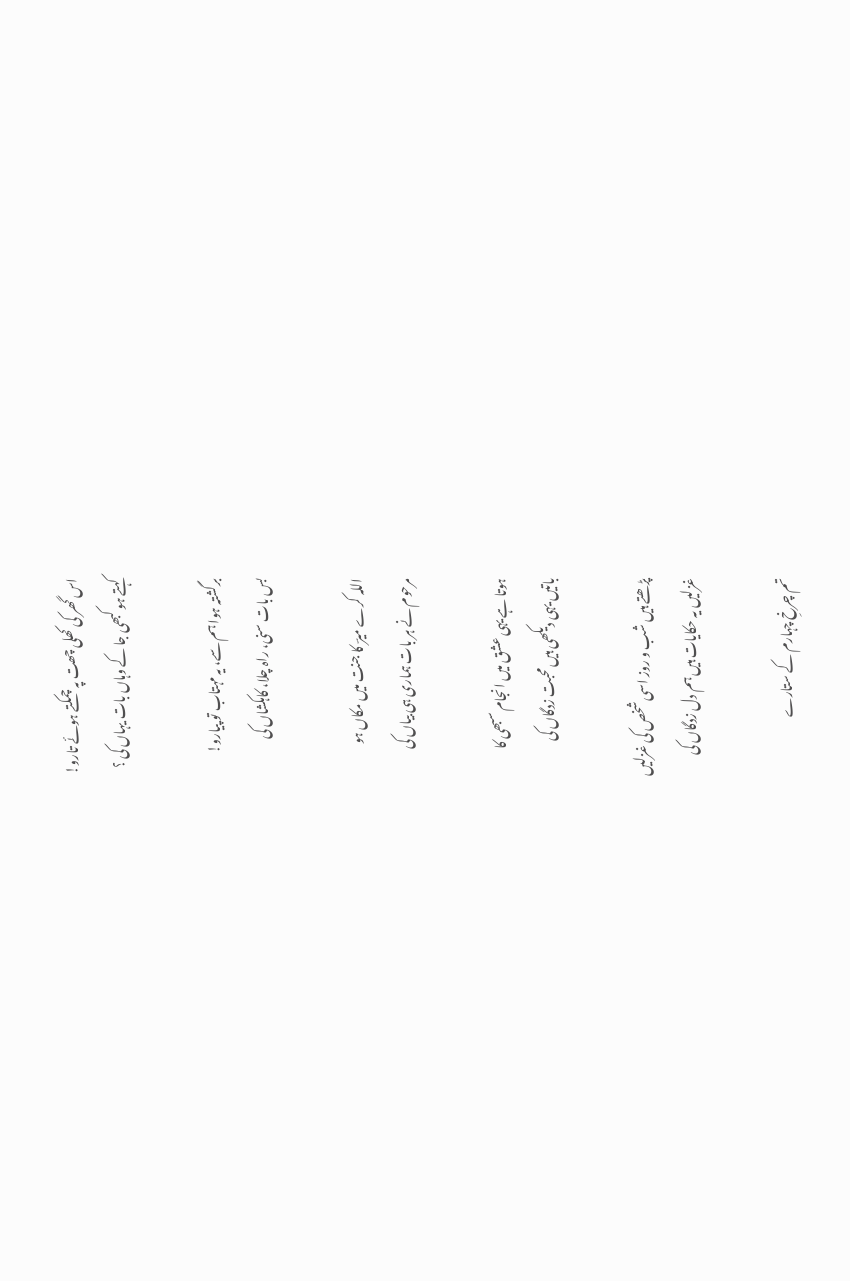اس گھر کی کھلی چھت پہ چمکتے ہوئے تارو!
کہتے ہو کبھی جا کے وہاں بات یہاں کی ؟

برگشتہ ہوا ہم سے، یہ مہتاب تو پیارو!
بس بات سنی، راہ چلا، کاہکشاں کی

اللہ کرے میرؔ کا جنت میں مکاں ہو
مرحوم نے ہر بات ہماری ہی بیاں کی

ہوتا ہے یہی عشق میں انجام سبھی کا
باتیں یہی دیکھی ہیں محبت زدگاں کی

پڑھتے ہیں شب و روز اسی شخص کی غزلیں
غزلیں یہ حکایات ہیں ہم دل زدگاں کی

تم چرخِ چہارم کے ستارے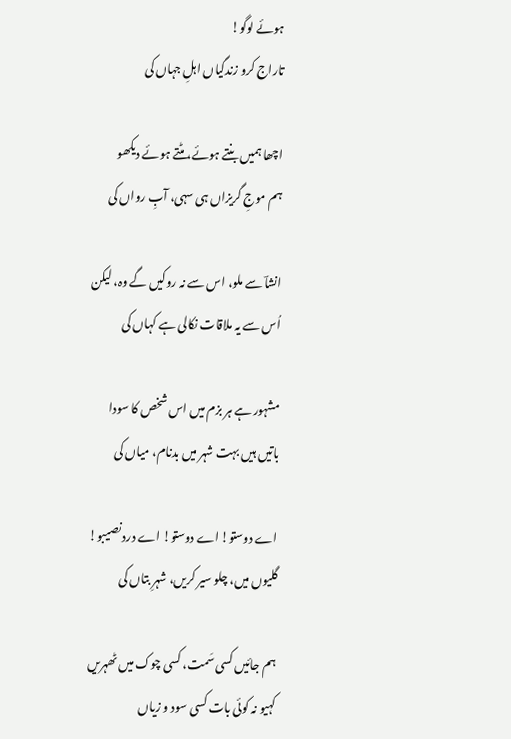ہوئے لوگو!
تاراج کرو زندگیاں اہلِ جہاں کی

اچھا ہمیں بنتے ہوئے، مٹتے ہوئے دیکھو
ہم موجِ گریزاں ہی سہی، آبِ رواں کی

انشاؔ سے ملو، اس سے نہ روکیں گے وہ، لیکن
اُس سے یہ ملاقات نکالی ہے کہاں کی

مشہور ہے ہر بزم میں اس شخص کا سودا
باتیں ہیں بہت شہر میں بدنام، میاں کی

اے دوستو! اے دوستو! اے درد نصیبو!
گلیوں میں، چلو سیر کریں، شہرِ بتاں کی

ہم جائیں کسی سَمت، کسی چوک میں ٹھہریں
کہیو نہ کوئی بات کسی سود و زیاں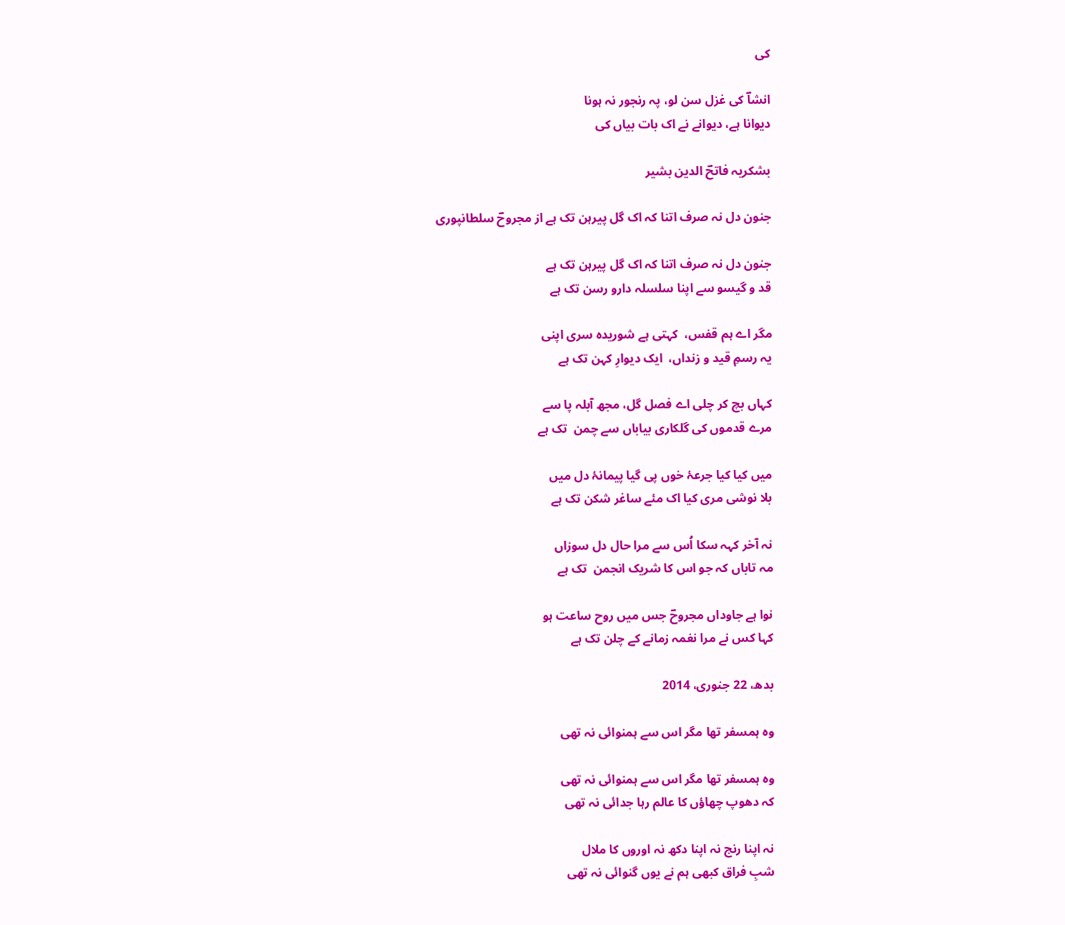کی

انشاؔ کی غزل سن لو، پہ رنجور نہ ہونا
دیوانا ہے، دیوانے نے اک بات بیاں کی

بشکریہ فاتحؔ الدین بشیر

جنون دل نہ صرف اتنا کہ اک گل پیرہن تک ہے از مجروحؔ سلطانپوری

جنون دل نہ صرف اتنا کہ اک گل پیرہن تک ہے
قد و گیسو سے اپنا سلسلہ دارو رسن تک ہے

مگر اے ہم قفس،  کہتی ہے شوریدہ سری اپنی
یہ رسمِ قید و زنداں،  ایک دیوارِ کہن تک ہے

کہاں بچ کر چلی اے فصل گل، مجھ آبلہ پا سے
مرے قدموں کی گلکاری بیاباں سے چمن  تک ہے

میں کیا کیا جرعۂ خوں پی گیا پیمانۂ دل میں
بلا نوشی مری کیا اک مئے ساغر شکن تک ہے

نہ آخر کہہ سکا اُس سے مرا حال دل سوزاں
مہ تاباں کہ جو اس کا شریک انجمن  تک ہے

نوا ہے جاوداں مجروحؔ جس میں روح ساعت ہو
کہا کس نے مرا نغمہ زمانے کے چلن تک ہے

بدھ، 22 جنوری، 2014

وہ ہمسفر تھا مگر اس سے ہمنوائی نہ تھی

وہ ہمسفر تھا مگر اس سے ہمنوائی نہ تھی
کہ دھوپ چھاؤں کا عالم رہا جدائی نہ تھی

نہ اپنا رنج نہ اپنا دکھ نہ اوروں کا ملال
شبِ فراق کبھی ہم نے یوں گنوائی نہ تھی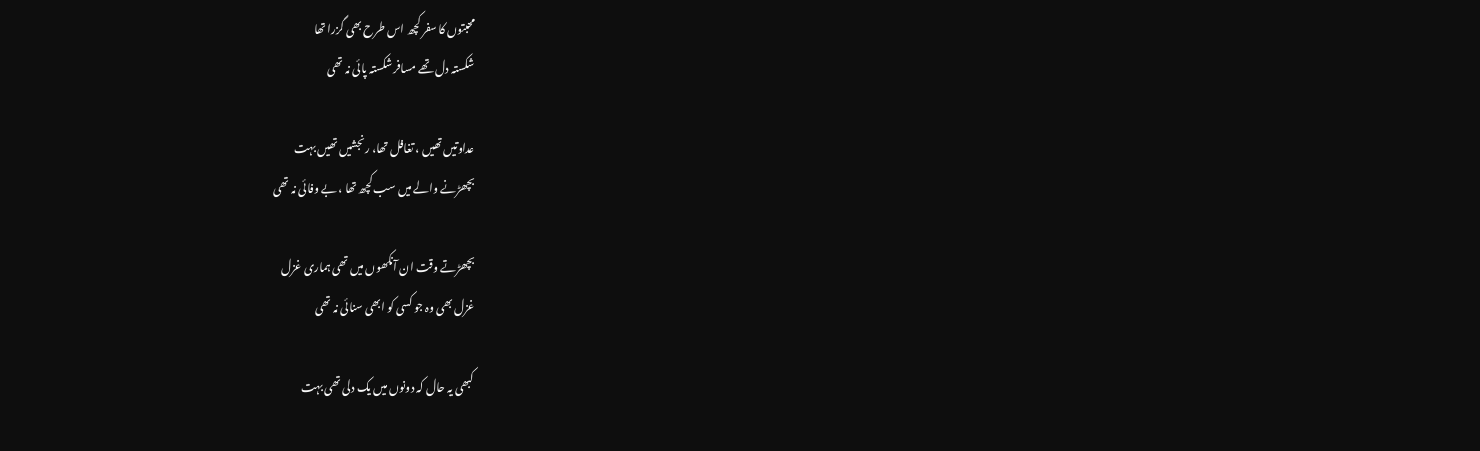محبتوں کا سفر کچھ اس طرح بھی گزرا تھا
شکستہ دل تھے مسافر شکستہ پائی نہ تھی

عداوتیں تھیں ، تغافل تھا، رنجشیں تھیں بہت
بچھڑنے والے میں سب کچھ تھا ، بے وفائی نہ تھی

بچھڑتے وقت ان آنکھوں میں تھی ہماری غزل
غزل بھی وہ جو کسی کو ابھی سنائی نہ تھی

کبھی یہ حال کہ دونوں میں یک دلی تھی بہت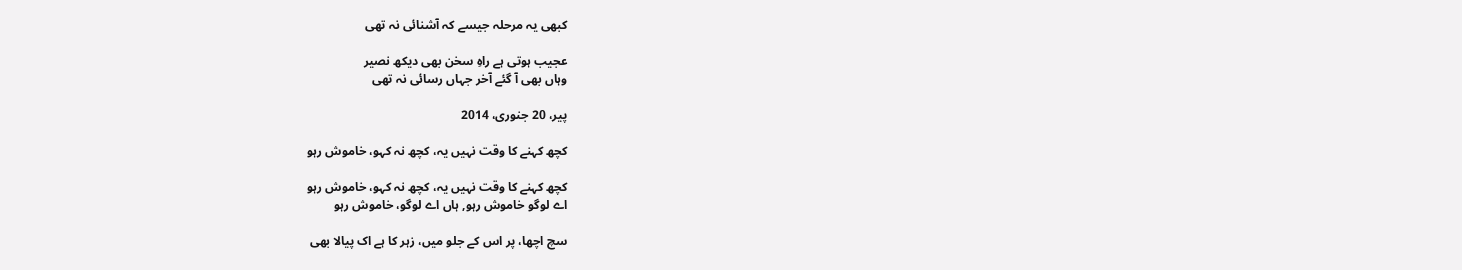کبھی یہ مرحلہ جیسے کہ آشنائی نہ تھی

عجیب ہوتی ہے راہِ سخن بھی دیکھ نصیر
وہاں بھی آ گئے آخر جہاں رسائی نہ تھی

پیر، 20 جنوری، 2014

کچھ کہنے کا وقت نہیں یہ، کچھ نہ کہو، خاموش رہو

کچھ کہنے کا وقت نہیں یہ، کچھ نہ کہو، خاموش رہو
اے لوگو خاموش رہو, ہاں اے لوگو، خاموش رہو

سچ اچھا، پر اس کے جلو میں، زہر کا ہے اک پیالا بھی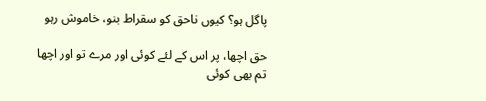پاگل ہو؟ کیوں ناحق کو سقراط بنو، خاموش رہو

حق اچھا، پر اس کے لئے کوئی اور مرے تو اور اچھا
تم بھی کوئی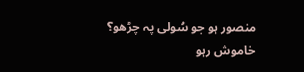منصور ہو جو سُولی پہ چڑھو؟ خاموش رہو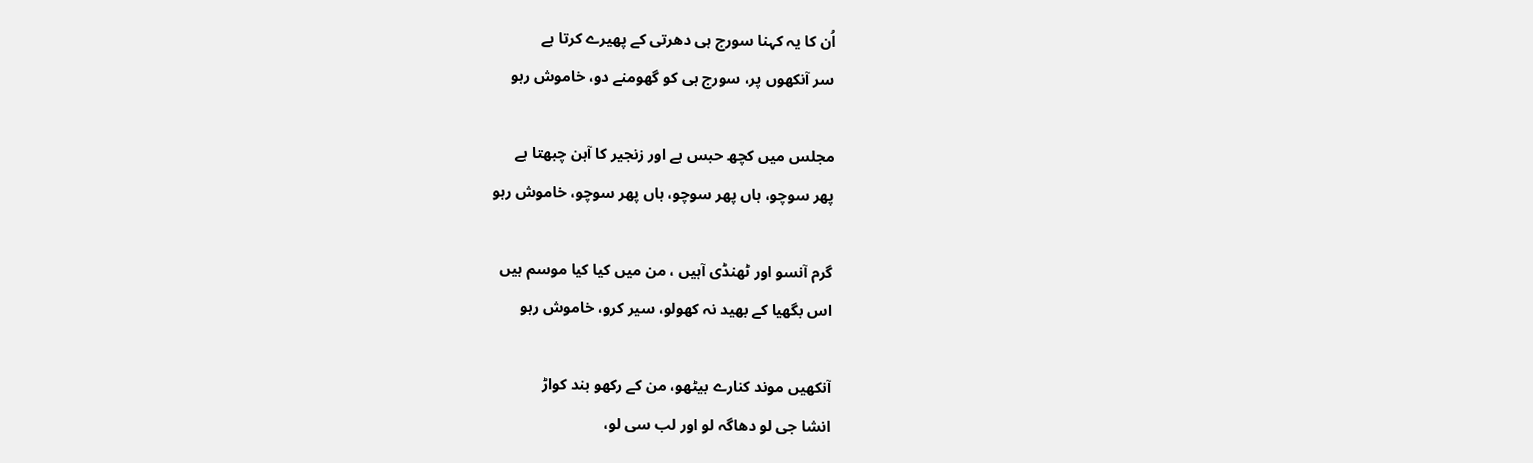اُن کا یہ کہنا سورج ہی دھرتی کے پھیرے کرتا ہے
سر آنکھوں پر، سورج ہی کو گھومنے دو، خاموش رہو

مجلس میں کچھ حبس ہے اور زنجیر کا آہن چبھتا ہے
پھر سوچو، ہاں پھر سوچو، ہاں پھر سوچو، خاموش رہو

گرم آنسو اور ٹھنڈی آہیں ، من میں کیا کیا موسم ہیں
اس بگھیا کے بھید نہ کھولو، سیر کرو، خاموش رہو

آنکھیں موند کنارے بیٹھو، من کے رکھو بند کواڑ
انشا جی لو دھاگہ لو اور لب سی لو،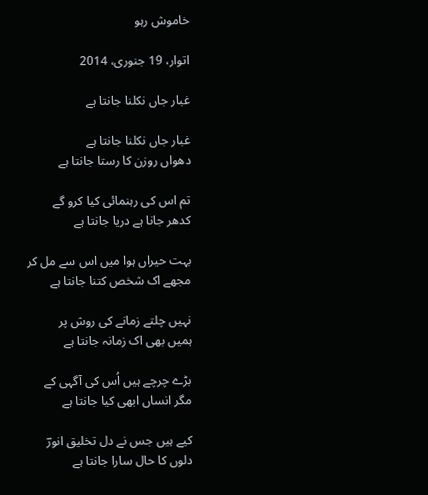خاموش رہو

اتوار، 19 جنوری، 2014

غبار جاں نکلنا جانتا ہے

غبار جاں نکلنا جانتا ہے
دھواں روزن کا رستا جانتا ہے

تم اس کی رہنمائی کیا کرو گے
کدھر جانا ہے دریا جانتا ہے

بہت حیراں ہوا میں اس سے مل کر
مجھے اک شخص کتنا جانتا ہے

نہیں چلتے زمانے کی روش پر
ہمیں بھی اک زمانہ جانتا ہے

بڑے چرچے ہیں اُس کی آگہی کے
مگر انساں ابھی کیا جانتا ہے

کیے ہیں جس نے دل تخلیق انورؔ
دلوں کا حال سارا جانتا ہے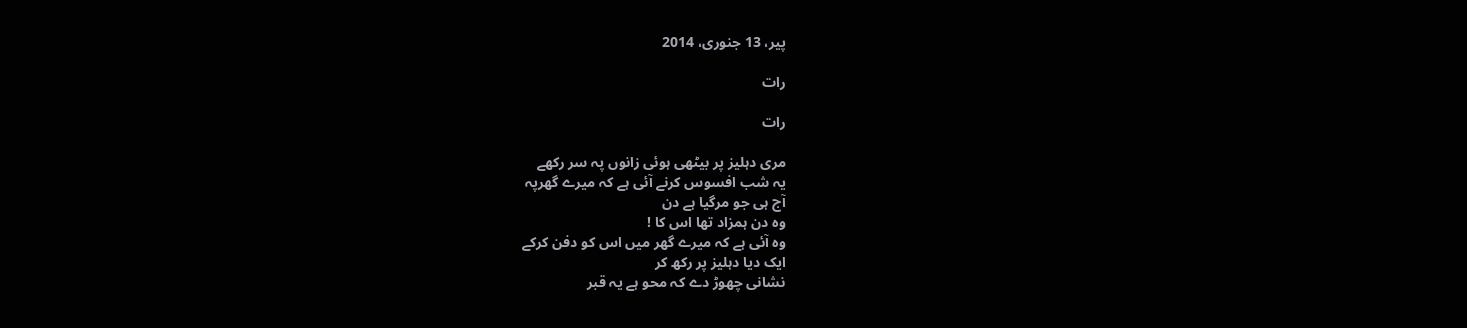پیر، 13 جنوری، 2014

رات

رات

مری دہلیز پر بیٹھی ہوئی زانوں پہ سر رکھے
یہ شب افسوس کرنے آئی ہے کہ میرے گھرپہ
آج ہی جو مرگیا ہے دن
وہ دن ہمزاد تھا اس کا !
وہ آئی ہے کہ میرے گھر میں اس کو دفن کرکے
ایک دیا دہلیز پر رکھ کر
نشانی چھوڑ دے کہ محو ہے یہ قبر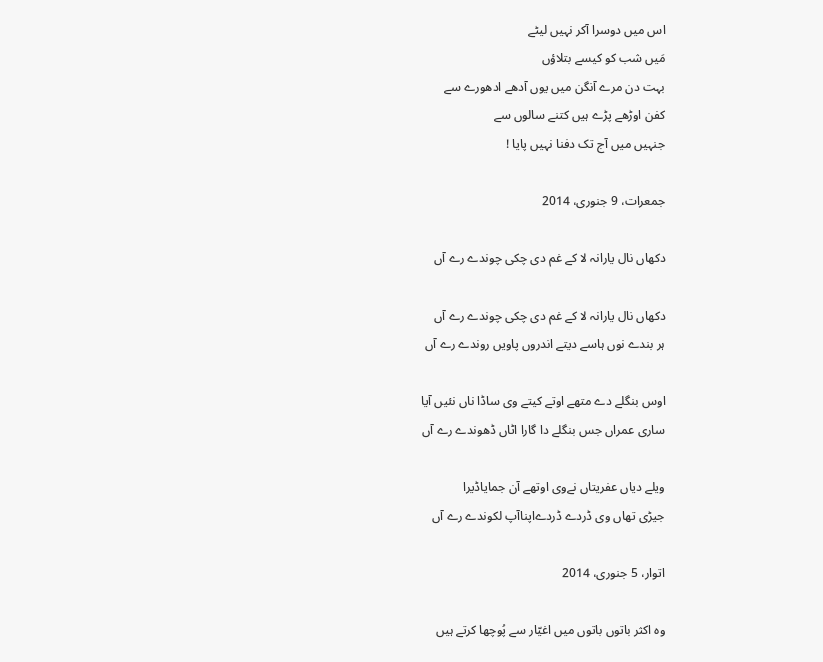اس میں دوسرا آکر نہیں لیٹے
مَیں شب کو کیسے بتلاؤں
بہت دن مرے آنگن میں یوں آدھے ادھورے سے
کفن اوڑھے پڑے ہیں کتنے سالوں سے
جنہیں میں آج تک دفنا نہیں پایا !

جمعرات، 9 جنوری، 2014

دکھاں نال یارانہ لا کے غم دی چکی چوندے رے آں

دکھاں نال یارانہ لا کے غم دی چکی چوندے رے آں
ہر بندے نوں ہاسے دیتے اندروں پاویں روندے رے آں

اوس بنگلے دے متھے اوتے کیتے وی ساڈا ناں نئیں آیا
ساری عمراں جس بنگلے دا گارا اٹاں ڈھوندے رے آں

ویلے دیاں عفریتاں نےوی اوتھے آن جمایاڈیرا
جیڑی تھاں وی ڈردے ڈردےاپناآپ لکوندے رے آں

اتوار، 5 جنوری، 2014

وہ اکثر باتوں باتوں میں اغیّار سے پُوچھا کرتے ہیں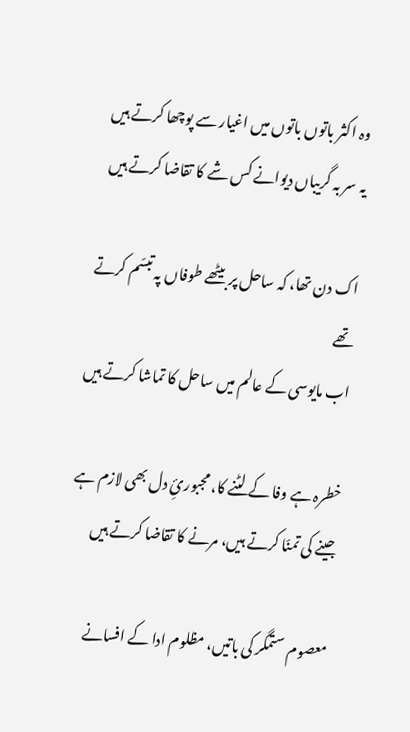وہ اکثر باتوں باتوں میں اغیار سے پوچھا کرتے ہیں
یہ سر بہ گریباں دیوانے کس شے کا تقاضا کرتے ہیں

اک دن تھا، کہ ساحل پر بیٹھے طوفاں پہ تبسّم کرتے تھے
اب مایوسی کے عالم میں ساحل کا تماشا کرتے ہیں

خطرہ ہے وفا کے لٹنے کا، مجبورئِ دل بھی لازم ہے
جینے کی تمنّا کرتے ہیں، مرنے کا تقاضا کرتے ہیں

معصوم ستمگر کی باتیں، مظلوم ادا کے افسانے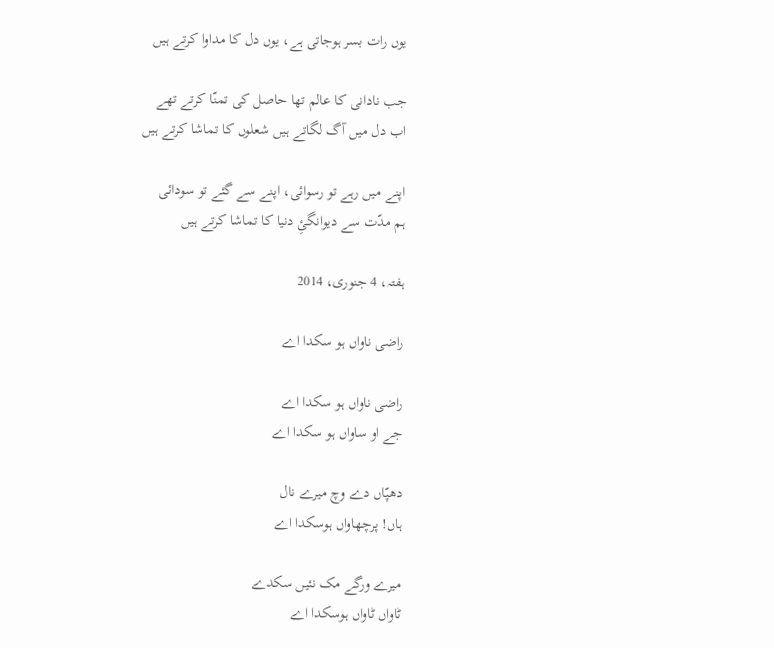یوں رات بسر ہوجاتی ہے، یوں دل کا مداوا کرتے ہیں

جب نادانی کا عالم تھا حاصل کی تمنّا کرتے تھے
اب دل میں آگ لگاتے ہیں شعلوں کا تماشا کرتے ہیں

اپنے میں رہے تو رسوائی، اپنے سے گئے تو سودائی
ہم مدّت سے دیوانگئِ دنیا کا تماشا کرتے ہیں

ہفتہ، 4 جنوری، 2014

راضی ناواں ہو سکدا اے

راضی ناواں ہو سکدا اے
جے او ساواں ہو سکدا اے

دھپّاں دے وچ میرے نال
ہاں! پرچھاواں ہوسکدا اے

میرے ورگے مک نئیں سکدے
ٹاواں ٹاواں ہوسکدا اے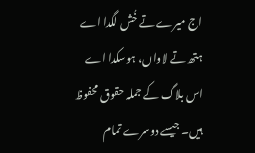اج میرے تے خُش لگدا اے
ہتھ تے لاواں، ہوسکدا اے
اس بلاگ کے جملہ حقوق محفوظ ہیں۔ جیسے دوسرے تمام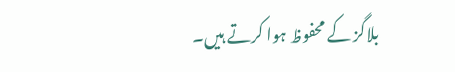بلاگز کے محفوظ ہوا کرتے ہیں۔